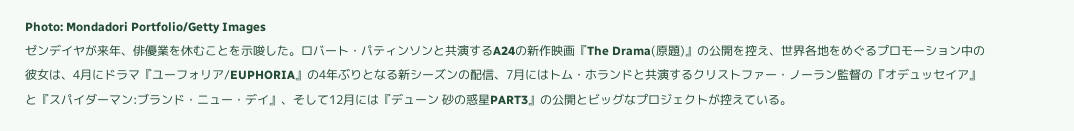Photo: Mondadori Portfolio/Getty Images
ゼンデイヤが来年、俳優業を休むことを示唆した。ロバート・パティンソンと共演するA24の新作映画『The Drama(原題)』の公開を控え、世界各地をめぐるプロモーション中の彼女は、4月にドラマ『ユーフォリア/EUPHORIA』の4年ぶりとなる新シーズンの配信、7月にはトム・ホランドと共演するクリストファー・ノーラン監督の『オデュッセイア』と『スパイダーマン:ブランド・ニュー・デイ』、そして12月には『デューン 砂の惑星PART3』の公開とビッグなプロジェクトが控えている。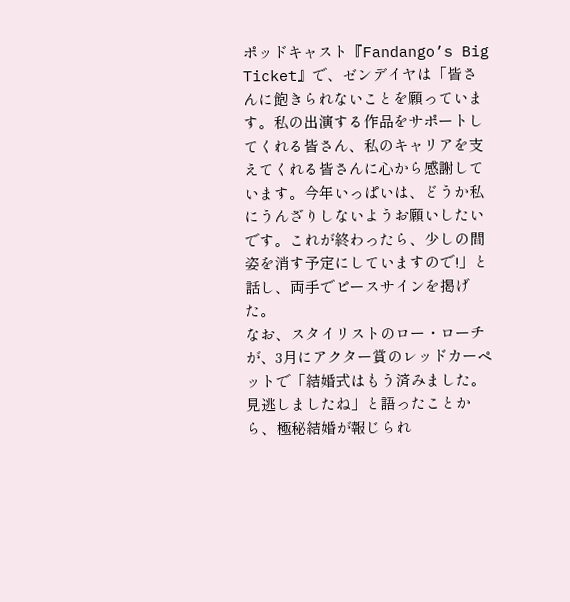ポッドキャスト『Fandango’s Big Ticket』で、ゼンデイヤは「皆さんに飽きられないことを願っています。私の出演する作品をサポートしてくれる皆さん、私のキャリアを支えてくれる皆さんに心から感謝しています。今年いっぱいは、どうか私にうんざりしないようお願いしたいです。これが終わったら、少しの間姿を消す予定にしていますので!」と話し、両手でピースサインを掲げた。
なお、スタイリストのロー・ローチが、3月にアクター賞のレッドカーペットで「結婚式はもう済みました。見逃しましたね」と語ったことから、極秘結婚が報じられ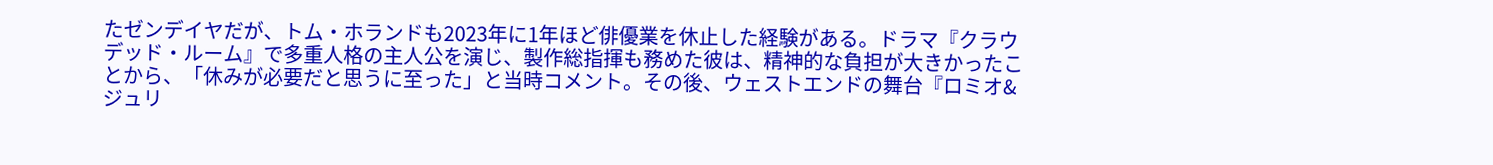たゼンデイヤだが、トム・ホランドも2023年に1年ほど俳優業を休止した経験がある。ドラマ『クラウデッド・ルーム』で多重人格の主人公を演じ、製作総指揮も務めた彼は、精神的な負担が大きかったことから、「休みが必要だと思うに至った」と当時コメント。その後、ウェストエンドの舞台『ロミオ&ジュリ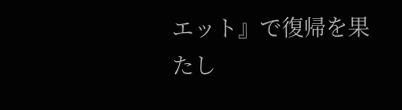エット』で復帰を果たし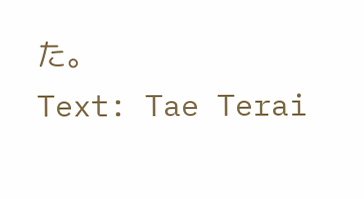た。
Text: Tae Terai